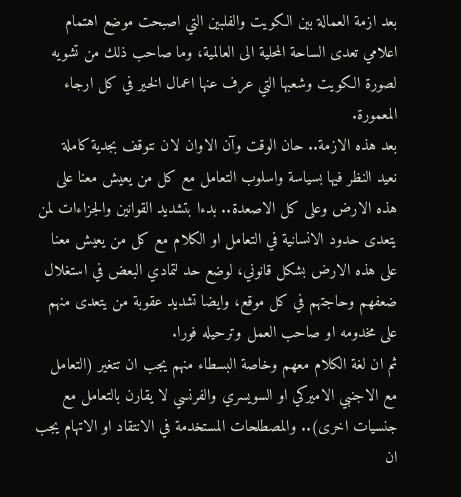بعد ازمة العمالة بين الكويت والفلبين التي اصبحت موضع اهتمام اعلامي تعدى الساحة المحلية الى العالمية، وما صاحب ذلك من تشويه لصورة الكويت وشعبها التي عرف عنها اعمال الخير في كل ارجاء المعمورة.
بعد هذه الازمة.. حان الوقت وآن الاوان لان نتوقف بجدية كاملة نعيد النظر فيها بسياسة واسلوب التعامل مع كل من يعيش معنا على هذه الارض وعلى كل الاصعدة.. بدءا بتشديد القوانين والجزاءات لمن يتعدى حدود الانسانية في التعامل او الكلام مع كل من يعيش معنا على هذه الارض بشكل قانوني، لوضع حد لتمادي البعض في استغلال ضعفهم وحاجتهم في كل موقع، وايضا تشديد عقوبة من يتعدى منهم على مخدومه او صاحب العمل وترحيله فورا.
ثم ان لغة الكلام معهم وخاصة البسطاء منهم يجب ان تتغير (التعامل مع الاجنبي الاميركي او السويسري والفرنسي لا يقارن بالتعامل مع جنسيات اخرى).. والمصطلحات المستخدمة في الانتقاد او الاتهام يجب ان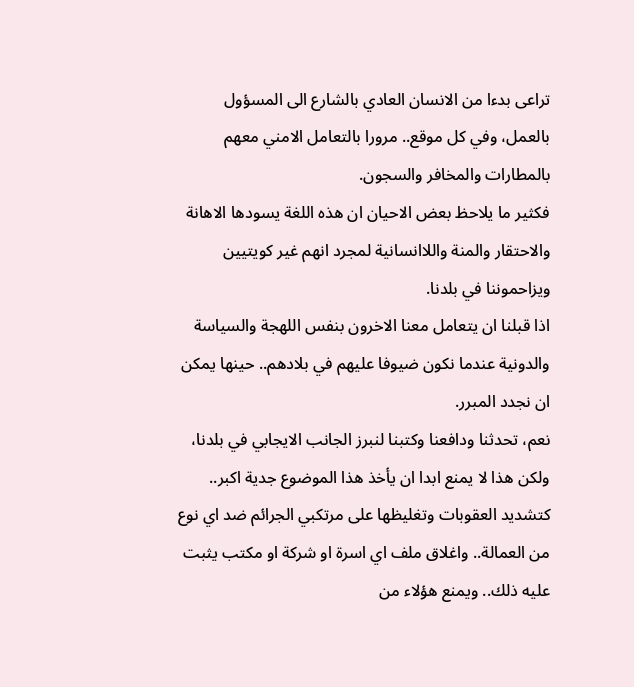تراعى بدءا من الانسان العادي بالشارع الى المسؤول بالعمل، وفي كل موقع.. مرورا بالتعامل الامني معهم بالمطارات والمخافر والسجون.
فكثير ما يلاحظ بعض الاحيان ان هذه اللغة يسودها الاهانة والاحتقار والمنة واللاانسانية لمجرد انهم غير كويتيين ويزاحموننا في بلدنا.
اذا قبلنا ان يتعامل معنا الاخرون بنفس اللهجة والسياسة والدونية عندما نكون ضيوفا عليهم في بلادهم.. حينها يمكن ان نجدد المبرر.
نعم، تحدثنا ودافعنا وكتبنا لنبرز الجانب الايجابي في بلدنا، ولكن هذا لا يمنع ابدا ان يأخذ هذا الموضوع جدية اكبر.. كتشديد العقوبات وتغليظها على مرتكبي الجرائم ضد اي نوع من العمالة.. واغلاق ملف اي اسرة او شركة او مكتب يثبت عليه ذلك.. ويمنع هؤلاء من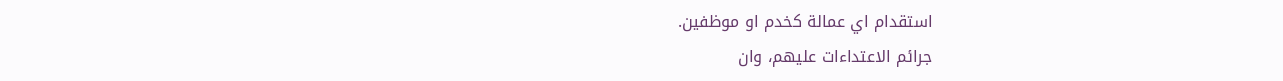استقدام اي عمالة كخدم او موظفين.
جرائم الاعتداءات عليهم، وان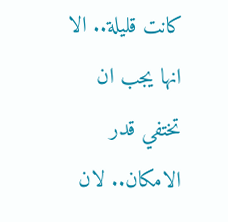كانت قليلة.. الا انها يجب ان تختفي قدر الامكان.. لان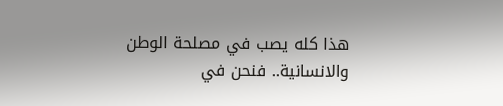هذا كله يصب في مصلحة الوطن والانسانية.. فنحن في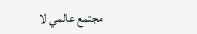مجتمع عالمي لا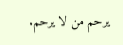يرحم من لا يرحم.